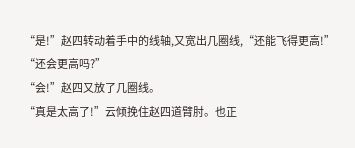“是!”赵四转动着手中的线轴,又宽出几圈线,“还能飞得更高!”
“还会更高吗?”
“会!”赵四又放了几圈线。
“真是太高了!”云倾挽住赵四道臂肘。也正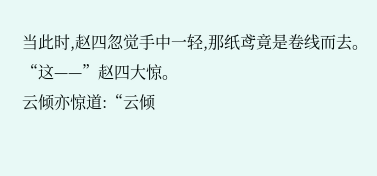当此时,赵四忽觉手中一轻,那纸鸢竟是卷线而去。
“这——”赵四大惊。
云倾亦惊道:“云倾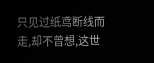只见过纸鸢断线而走,却不曾想,这世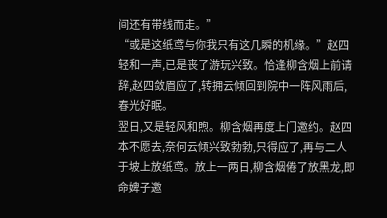间还有带线而走。”
“或是这纸鸢与你我只有这几瞬的机缘。”赵四轻和一声,已是丧了游玩兴致。恰逢柳含烟上前请辞,赵四敛眉应了,转拥云倾回到院中一阵风雨后,春光好眠。
翌日,又是轻风和煦。柳含烟再度上门邀约。赵四本不愿去,奈何云倾兴致勃勃,只得应了,再与二人于坡上放纸鸢。放上一两日,柳含烟倦了放黑龙,即命婢子邀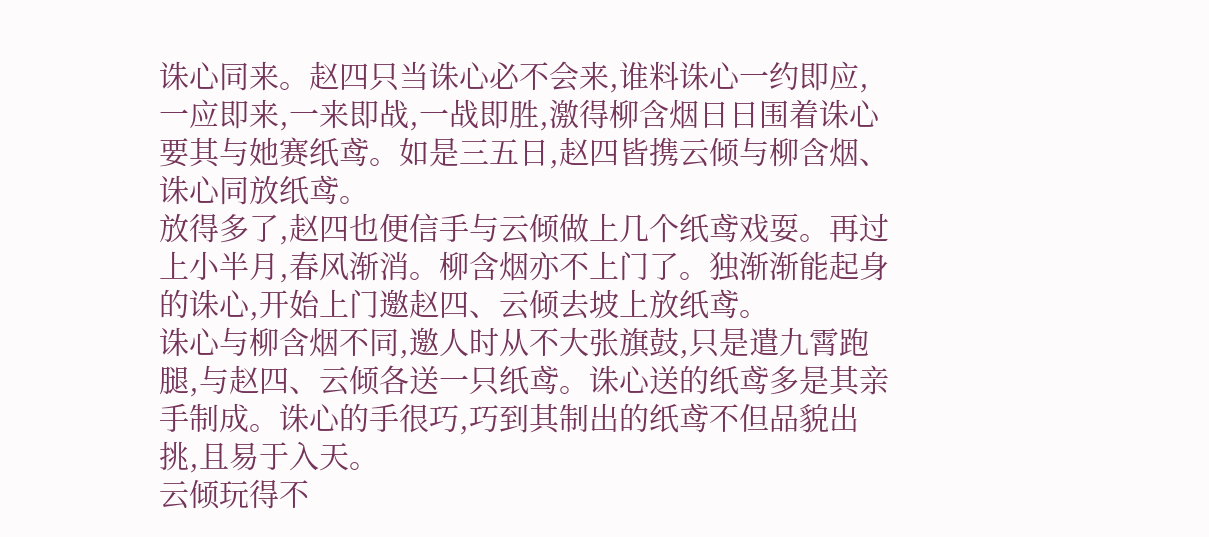诛心同来。赵四只当诛心必不会来,谁料诛心一约即应,一应即来,一来即战,一战即胜,激得柳含烟日日围着诛心要其与她赛纸鸢。如是三五日,赵四皆携云倾与柳含烟、诛心同放纸鸢。
放得多了,赵四也便信手与云倾做上几个纸鸢戏耍。再过上小半月,春风渐消。柳含烟亦不上门了。独渐渐能起身的诛心,开始上门邀赵四、云倾去坡上放纸鸢。
诛心与柳含烟不同,邀人时从不大张旗鼓,只是遣九霄跑腿,与赵四、云倾各送一只纸鸢。诛心送的纸鸢多是其亲手制成。诛心的手很巧,巧到其制出的纸鸢不但品貌出挑,且易于入天。
云倾玩得不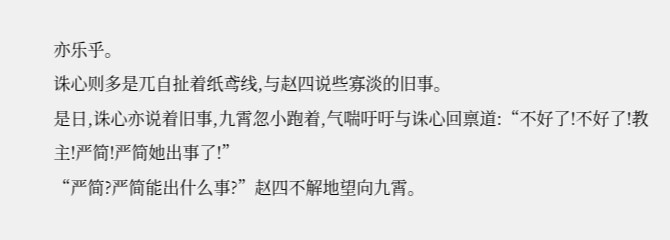亦乐乎。
诛心则多是兀自扯着纸鸢线,与赵四说些寡淡的旧事。
是日,诛心亦说着旧事,九霄忽小跑着,气喘吁吁与诛心回禀道:“不好了!不好了!教主!严简!严简她出事了!”
“严简?严简能出什么事?”赵四不解地望向九霄。